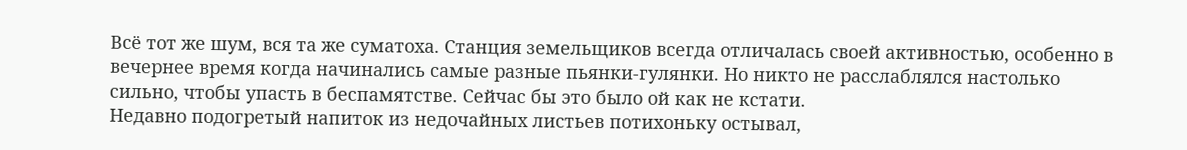Всё тот же шум, вся та же суматоха. Станция земельщиков всегда отличалась своей активностью, особенно в вечернее время когда начинались самые разные пьянки-гулянки. Но никто не расслаблялся настолько сильно, чтобы упасть в беспамятстве. Сейчас бы это было ой как не кстати.
Недавно подогретый напиток из недочайных листьев потихоньку остывал,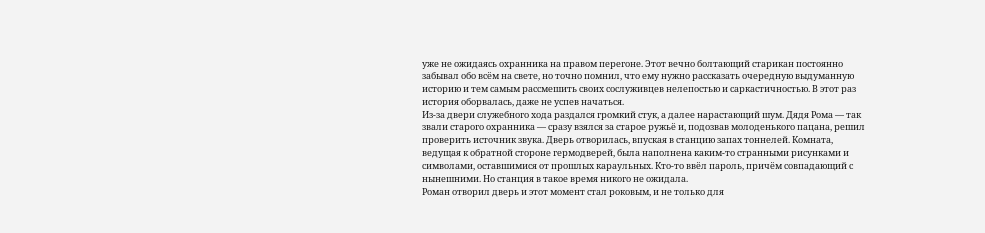уже не ожидаясь охранника на правом перегоне. Этот вечно болтающий старикан постоянно забывал обо всём на свете, но точно помнил, что ему нужно рассказать очередную выдуманную историю и тем самым рассмешить своих сослуживцев нелепостью и саркастичностью. В этот раз история оборвалась, даже не успев начаться.
Из-за двери служебного хода раздался громкий стук, а далее нарастающий шум. Дядя Рома — так звали старого охранника — сразу взялся за старое ружьё и, подозвав молоденького пацана, решил проверить источник звука. Дверь отворилась, впуская в станцию запах тоннелей. Комната, ведущая к обратной стороне гермодверей, была наполнена каким-то странными рисунками и символами, оставшимися от прошлых караульных. Кто-то ввёл пароль, причём совпадающий с нынешними. Но станция в такое время никого не ожидала.
Роман отворил дверь и этот момент стал роковым, и не только для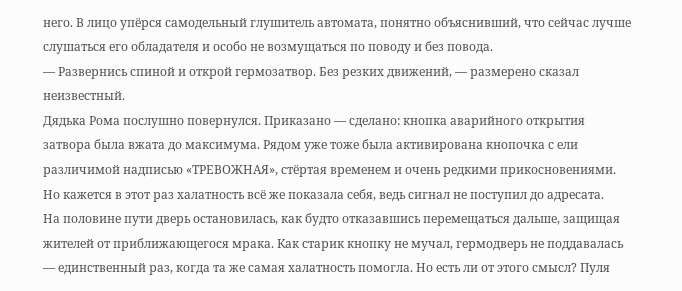него. В лицо упёрся самодельный глушитель автомата, понятно объяснивший, что сейчас лучше слушаться его обладателя и особо не возмущаться по поводу и без повода.
— Развернись спиной и открой гермозатвор. Без резких движений, — размерено сказал неизвестный.
Дядька Рома послушно повернулся. Приказано — сделано: кнопка аварийного открытия затвора была вжата до максимума. Рядом уже тоже была активирована кнопочка с ели различимой надписью «ТРЕВОЖНАЯ», стёртая временем и очень редкими прикосновениями. Но кажется в этот раз халатность всё же показала себя, ведь сигнал не поступил до адресата.
На половине пути дверь остановилась, как будто отказавшись перемещаться дальше, защищая жителей от приближающегося мрака. Как старик кнопку не мучал, гермодверь не поддавалась — единственный раз, когда та же самая халатность помогла. Но есть ли от этого смысл? Пуля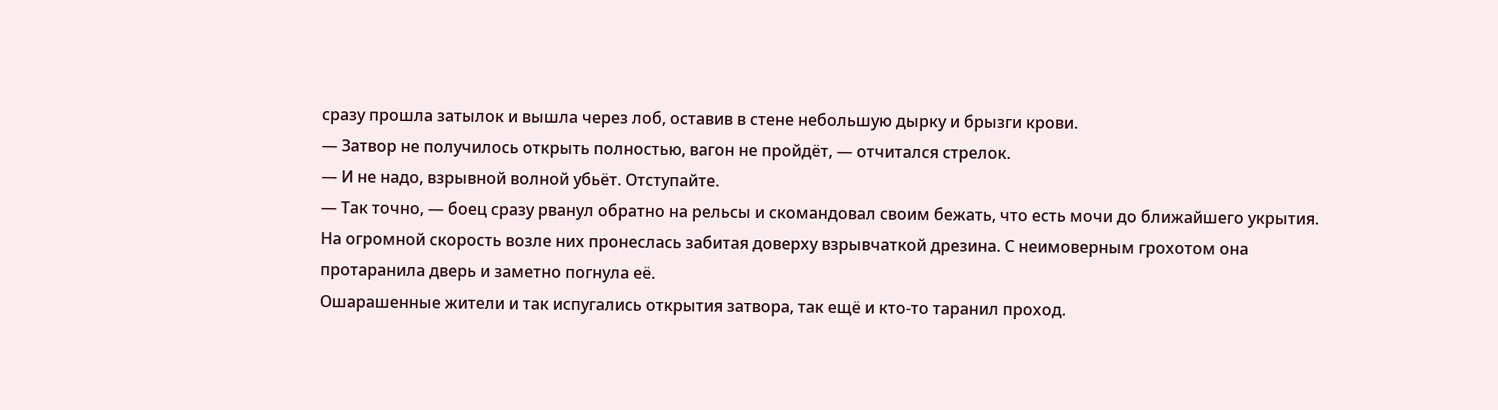сразу прошла затылок и вышла через лоб, оставив в стене небольшую дырку и брызги крови.
— Затвор не получилось открыть полностью, вагон не пройдёт, — отчитался стрелок.
— И не надо, взрывной волной убьёт. Отступайте.
— Так точно, — боец сразу рванул обратно на рельсы и скомандовал своим бежать, что есть мочи до ближайшего укрытия.
На огромной скорость возле них пронеслась забитая доверху взрывчаткой дрезина. С неимоверным грохотом она протаранила дверь и заметно погнула её.
Ошарашенные жители и так испугались открытия затвора, так ещё и кто-то таранил проход.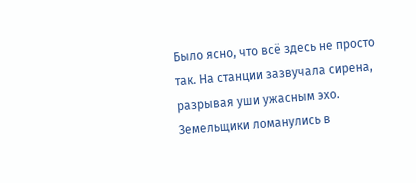Было ясно, что всё здесь не просто так. На станции зазвучала сирена, разрывая уши ужасным эхо. Земельщики ломанулись в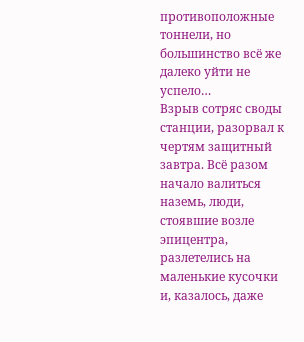противоположные тоннели, но большинство всё же далеко уйти не успело…
Взрыв сотряс своды станции, разорвал к чертям защитный завтра. Всё разом начало валиться наземь, люди, стоявшие возле эпицентра, разлетелись на маленькие кусочки и, казалось, даже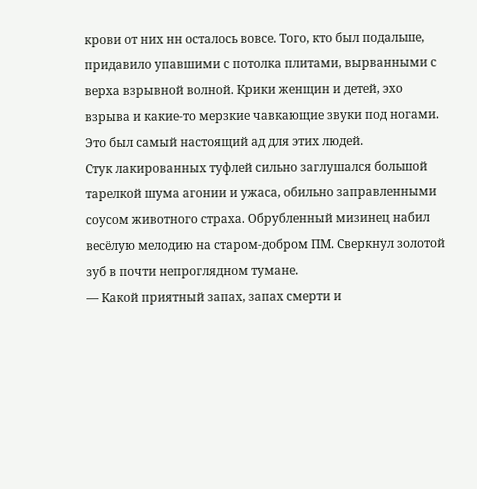крови от них нн осталось вовсе. Того, кто был подальше, придавило упавшими с потолка плитами, вырванными с верха взрывной волной. Крики женщин и детей, эхо взрыва и какие-то мерзкие чавкающие звуки под ногами. Это был самый настоящий ад для этих людей.
Стук лакированных туфлей сильно заглушался большой тарелкой шума агонии и ужаса, обильно заправленными соусом животного страха. Обрубленный мизинец набил весёлую мелодию на старом-добром ПМ. Сверкнул золотой зуб в почти непроглядном тумане.
— Какой приятный запах, запах смерти и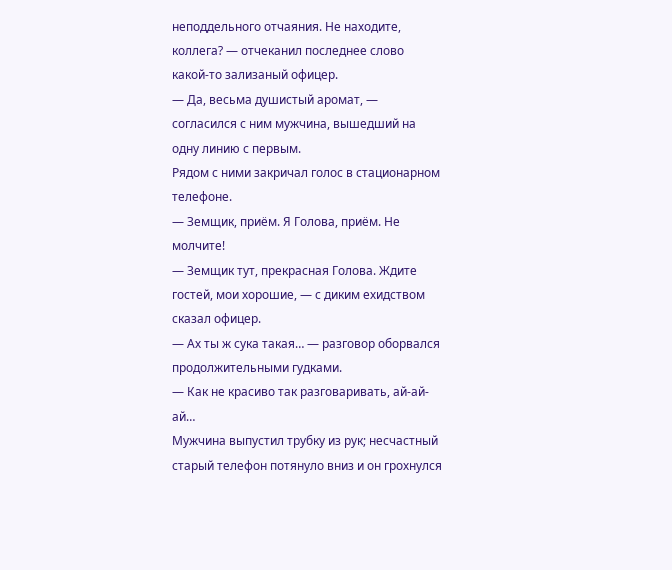неподдельного отчаяния. Не находите, коллега? — отчеканил последнее слово какой-то зализаный офицер.
— Да, весьма душистый аромат, — согласился с ним мужчина, вышедший на одну линию с первым.
Рядом с ними закричал голос в стационарном телефоне.
— Земщик, приём. Я Голова, приём. Не молчите!
— Земщик тут, прекрасная Голова. Ждите гостей, мои хорошие, — с диким ехидством сказал офицер.
— Ах ты ж сука такая… — разговор оборвался продолжительными гудками.
— Как не красиво так разговаривать, ай-ай-ай…
Мужчина выпустил трубку из рук; несчастный старый телефон потянуло вниз и он грохнулся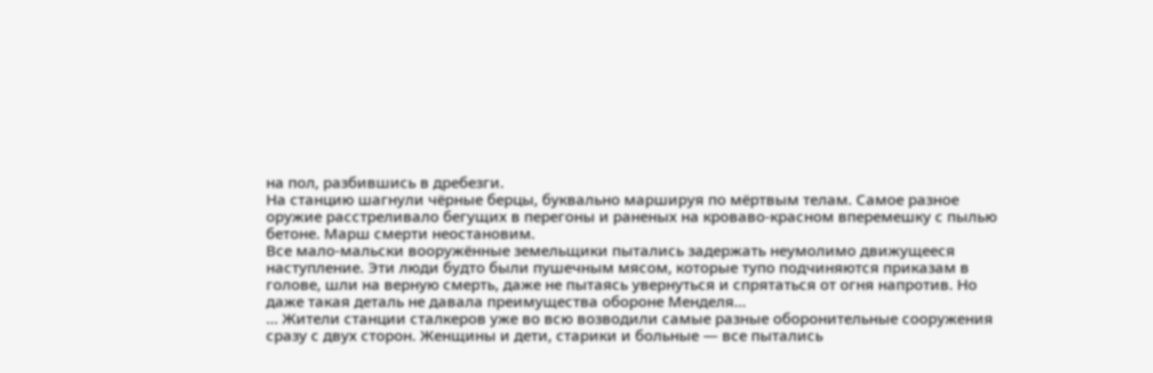на пол, разбившись в дребезги.
На станцию шагнули чёрные берцы, буквально маршируя по мёртвым телам. Самое разное оружие расстреливало бегущих в перегоны и раненых на кроваво-красном вперемешку с пылью бетоне. Марш смерти неостановим.
Все мало-мальски вооружённые земельщики пытались задержать неумолимо движущееся наступление. Эти люди будто были пушечным мясом, которые тупо подчиняются приказам в голове, шли на верную смерть, даже не пытаясь увернуться и спрятаться от огня напротив. Но даже такая деталь не давала преимущества обороне Менделя…
… Жители станции сталкеров уже во всю возводили самые разные оборонительные сооружения сразу с двух сторон. Женщины и дети, старики и больные — все пытались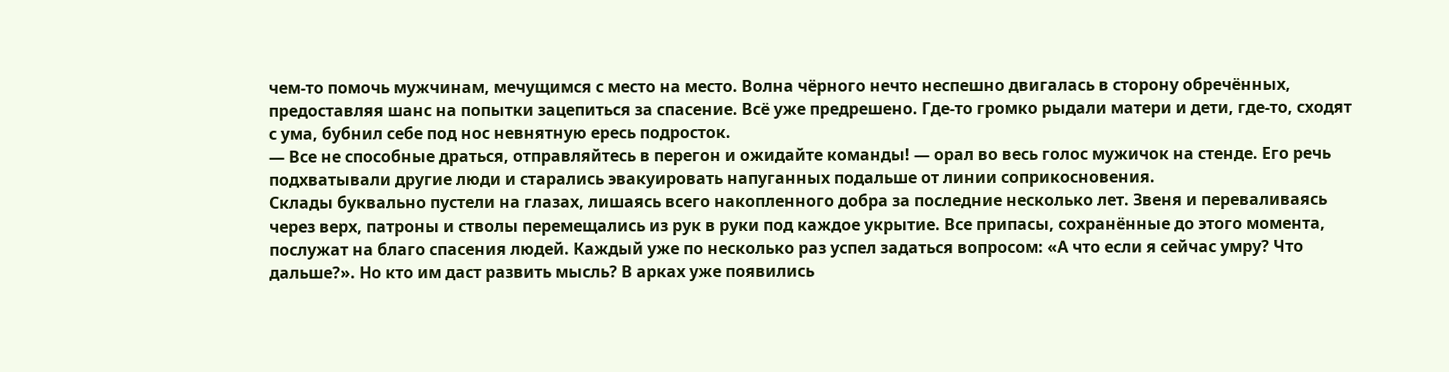чем-то помочь мужчинам, мечущимся с место на место. Волна чёрного нечто неспешно двигалась в сторону обречённых, предоставляя шанс на попытки зацепиться за спасение. Всё уже предрешено. Где-то громко рыдали матери и дети, где-то, сходят с ума, бубнил себе под нос невнятную ересь подросток.
— Все не способные драться, отправляйтесь в перегон и ожидайте команды! — орал во весь голос мужичок на стенде. Его речь подхватывали другие люди и старались эвакуировать напуганных подальше от линии соприкосновения.
Склады буквально пустели на глазах, лишаясь всего накопленного добра за последние несколько лет. Звеня и переваливаясь через верх, патроны и стволы перемещались из рук в руки под каждое укрытие. Все припасы, сохранённые до этого момента, послужат на благо спасения людей. Каждый уже по несколько раз успел задаться вопросом: «А что если я сейчас умру? Что дальше?». Но кто им даст развить мысль? В арках уже появились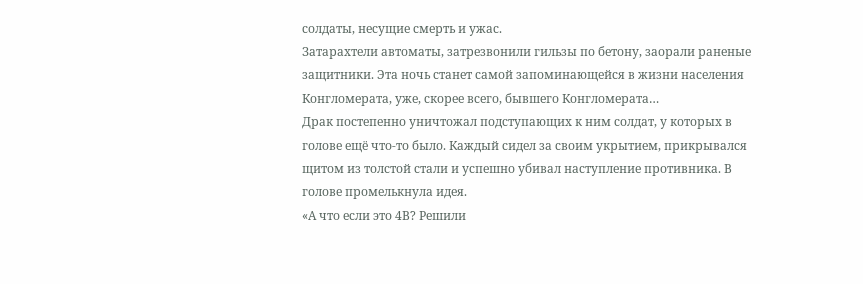солдаты, несущие смерть и ужас.
Затарахтели автоматы, затрезвонили гильзы по бетону, заорали раненые защитники. Эта ночь станет самой запоминающейся в жизни населения Конгломерата, уже, скорее всего, бывшего Конгломерата…
Драк постепенно уничтожал подступающих к ним солдат, у которых в голове ещё что-то было. Каждый сидел за своим укрытием, прикрывался щитом из толстой стали и успешно убивал наступление противника. В голове промелькнула идея.
«А что если это 4В? Решили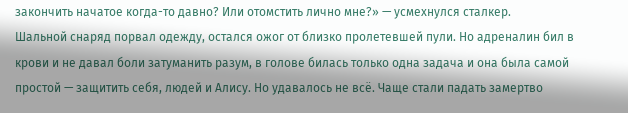закончить начатое когда-то давно? Или отомстить лично мне?» — усмехнулся сталкер.
Шальной снаряд порвал одежду, остался ожог от близко пролетевшей пули. Но адреналин бил в крови и не давал боли затуманить разум, в голове билась только одна задача и она была самой простой — защитить себя, людей и Алису. Но удавалось не всё. Чаще стали падать замертво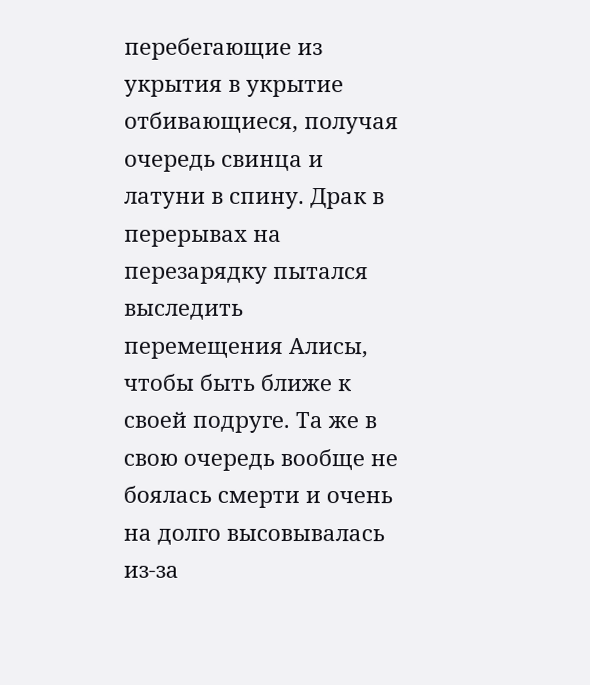перебегающие из укрытия в укрытие отбивающиеся, получая очередь свинца и латуни в спину. Драк в перерывах на перезарядку пытался выследить перемещения Алисы, чтобы быть ближе к своей подруге. Та же в свою очередь вообще не боялась смерти и очень на долго высовывалась из-за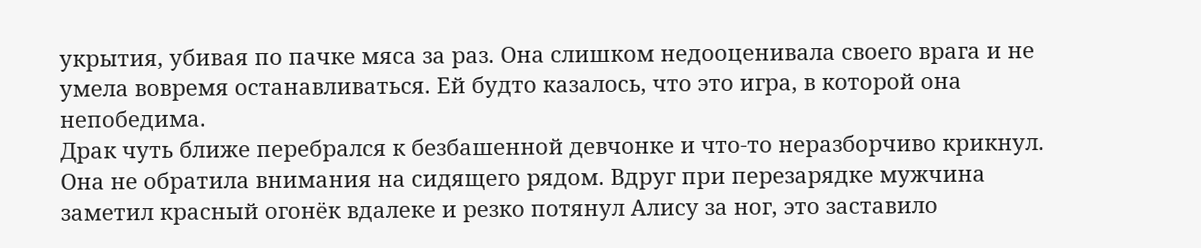укрытия, убивая по пачке мяса за раз. Она слишком недооценивала своего врага и не умела вовремя останавливаться. Ей будто казалось, что это игра, в которой она непобедима.
Драк чуть ближе перебрался к безбашенной девчонке и что-то неразборчиво крикнул. Она не обратила внимания на сидящего рядом. Вдруг при перезарядке мужчина заметил красный огонёк вдалеке и резко потянул Алису за ног, это заставило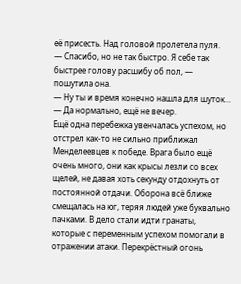её присесть. Над головой пролетела пуля.
— Спасибо, но не так быстро. Я себе так быстрее голову расшибу об пол, — пошутила она.
— Ну ты и время конечно нашла для шуток…
— Да нормально, ещё не вечер.
Ещё одна перебежка увенчалась успехом, но отстрел как-то не сильно приближал Менделеевцев к победе. Врага было ещё очень много, они как крысы лезли со всех щелей, не давая хоть секунду отдохнуть от постоянной отдачи. Оборона всё ближе смещалась на юг, теряя людей уже буквально пачками. В дело стали идти гранаты, которые с переменным успехом помогали в отражении атаки. Перекрёстный огонь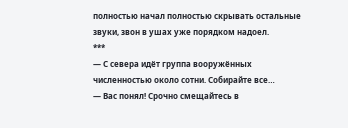полностью начал полностью скрывать остальные звуки, звон в ушах уже порядком надоел.
***
— С севера идёт группа вооружённых численностью около сотни. Собирайте все…
— Вас понял! Срочно смещайтесь в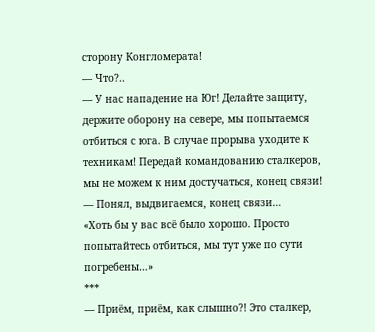сторону Конгломерата!
— Что?..
— У нас нападение на Юг! Делайте защиту, держите оборону на севере, мы попытаемся отбиться с юга. В случае прорыва уходите к техникам! Передай командованию сталкеров, мы не можем к ним достучаться, конец связи!
— Понял, выдвигаемся, конец связи…
«Хоть бы у вас всё было хорошо. Просто попытайтесь отбиться, мы тут уже по сути погребены…»
***
— Приём, приём, как слышно?! Это сталкер,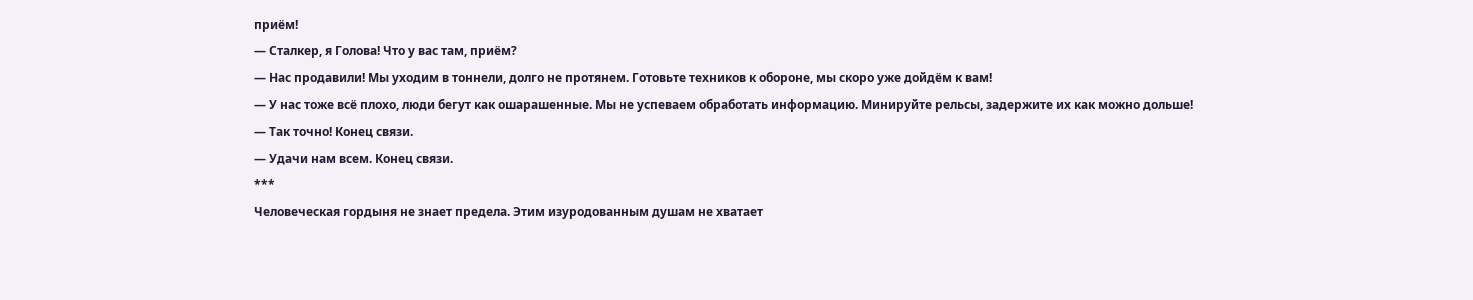приём!
— Сталкер, я Голова! Что у вас там, приём?
— Нас продавили! Мы уходим в тоннели, долго не протянем. Готовьте техников к обороне, мы скоро уже дойдём к вам!
— У нас тоже всё плохо, люди бегут как ошарашенные. Мы не успеваем обработать информацию. Минируйте рельсы, задержите их как можно дольше!
— Так точно! Конец связи.
— Удачи нам всем. Конец связи.
***
Человеческая гордыня не знает предела. Этим изуродованным душам не хватает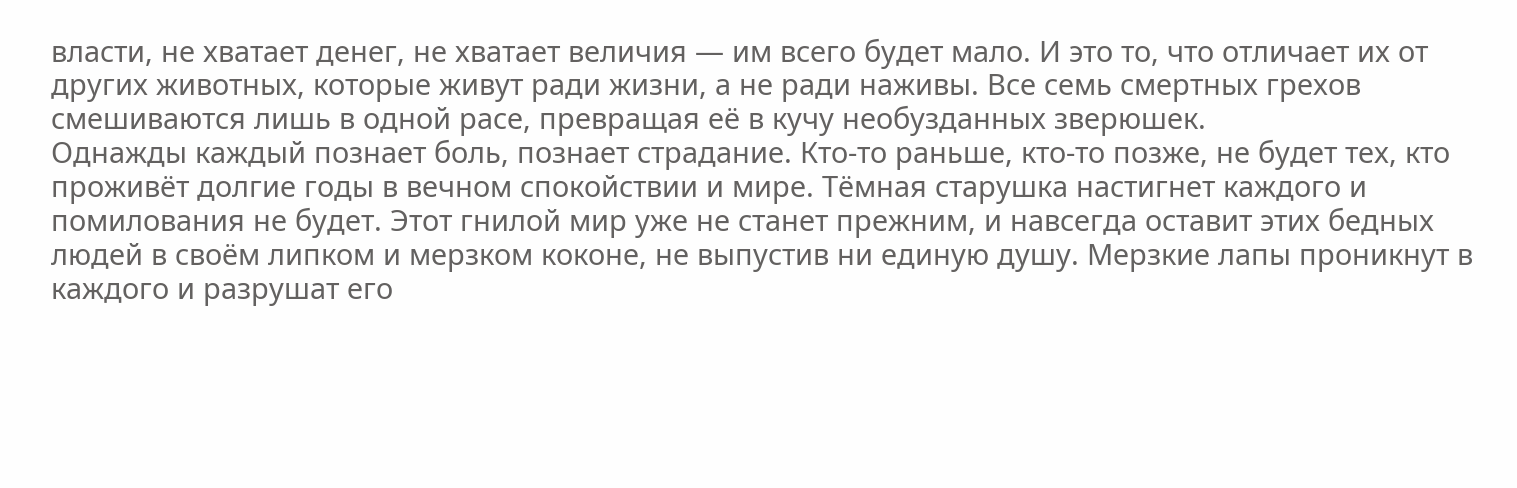власти, не хватает денег, не хватает величия — им всего будет мало. И это то, что отличает их от других животных, которые живут ради жизни, а не ради наживы. Все семь смертных грехов смешиваются лишь в одной расе, превращая её в кучу необузданных зверюшек.
Однажды каждый познает боль, познает страдание. Кто-то раньше, кто-то позже, не будет тех, кто проживёт долгие годы в вечном спокойствии и мире. Тёмная старушка настигнет каждого и помилования не будет. Этот гнилой мир уже не станет прежним, и навсегда оставит этих бедных людей в своём липком и мерзком коконе, не выпустив ни единую душу. Мерзкие лапы проникнут в каждого и разрушат его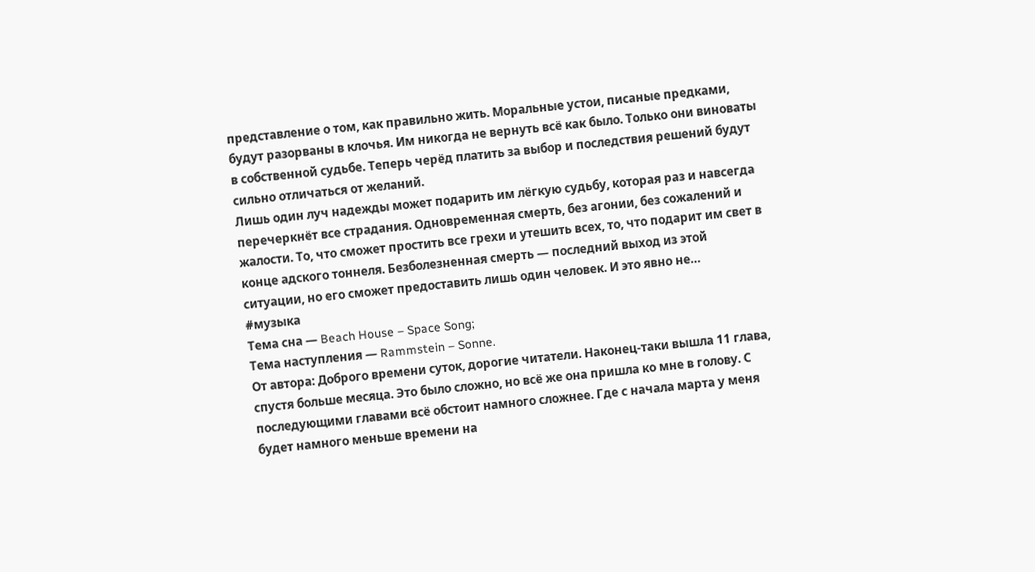представление о том, как правильно жить. Моральные устои, писаные предками, будут разорваны в клочья. Им никогда не вернуть всё как было. Только они виноваты в собственной судьбе. Теперь черёд платить за выбор и последствия решений будут сильно отличаться от желаний.
Лишь один луч надежды может подарить им лёгкую судьбу, которая раз и навсегда перечеркнёт все страдания. Одновременная смерть, без агонии, без сожалений и жалости. То, что сможет простить все грехи и утешить всех, то, что подарит им свет в конце адского тоннеля. Безболезненная смерть — последний выход из этой ситуации, но его сможет предоставить лишь один человек. И это явно не…
#музыка
Тема сна — Beach House – Space Song;
Тема наступления — Rammstein – Sonne.
От автора: Доброго времени суток, дорогие читатели. Наконец-таки вышла 11 глава, спустя больше месяца. Это было сложно, но всё же она пришла ко мне в голову. С последующими главами всё обстоит намного сложнее. Где с начала марта у меня будет намного меньше времени на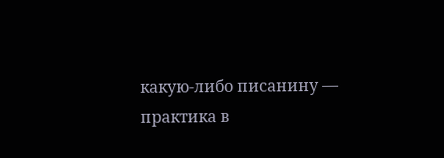какую-либо писанину — практика в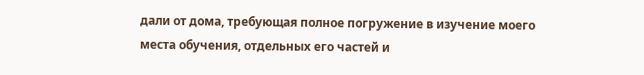дали от дома, требующая полное погружение в изучение моего места обучения, отдельных его частей и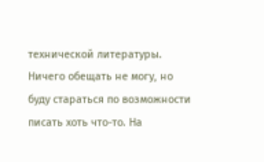технической литературы. Ничего обещать не могу, но буду стараться по возможности писать хоть что-то. На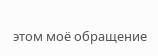этом моё обращение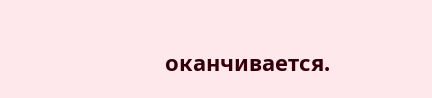оканчивается.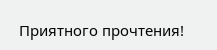Приятного прочтения!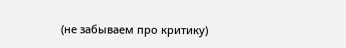(не забываем про критику)